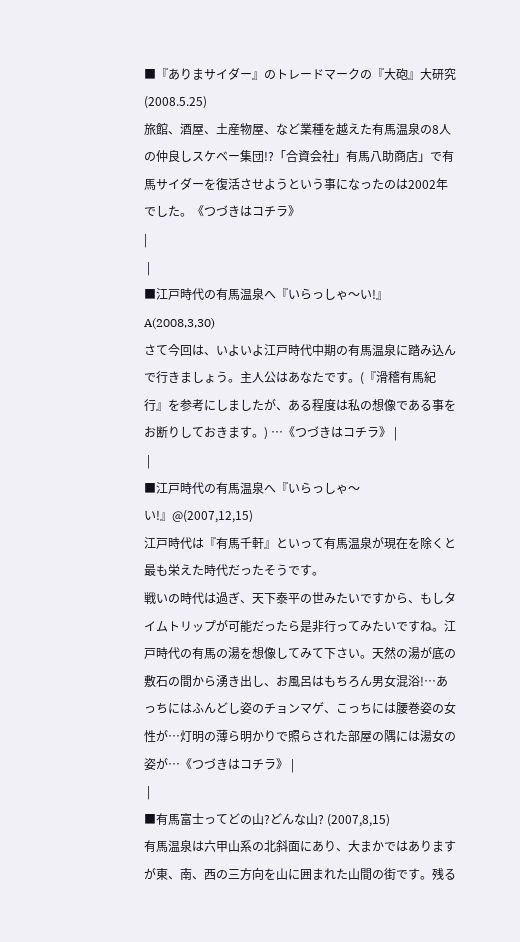■『ありまサイダー』のトレードマークの『大砲』大研究(2008.5.25)
旅館、酒屋、土産物屋、など業種を越えた有馬温泉の8人の仲良しスケベー集団!?「合資会社」有馬八助商店」で有馬サイダーを復活させようという事になったのは2002年でした。《つづきはコチラ》
|
 |
■江戸時代の有馬温泉へ『いらっしゃ〜い!』A(2008,3,30)
さて今回は、いよいよ江戸時代中期の有馬温泉に踏み込んで行きましょう。主人公はあなたです。(『滑稽有馬紀行』を参考にしましたが、ある程度は私の想像である事をお断りしておきます。) …《つづきはコチラ》 |
 |
■江戸時代の有馬温泉へ『いらっしゃ〜い!』@(2007,12,15)
江戸時代は『有馬千軒』といって有馬温泉が現在を除くと最も栄えた時代だったそうです。
戦いの時代は過ぎ、天下泰平の世みたいですから、もしタイムトリップが可能だったら是非行ってみたいですね。江戸時代の有馬の湯を想像してみて下さい。天然の湯が底の敷石の間から湧き出し、お風呂はもちろん男女混浴!…あっちにはふんどし姿のチョンマゲ、こっちには腰巻姿の女性が…灯明の薄ら明かりで照らされた部屋の隅には湯女の姿が…《つづきはコチラ》 |
 |
■有馬富士ってどの山?どんな山? (2007,8,15)
有馬温泉は六甲山系の北斜面にあり、大まかではありますが東、南、西の三方向を山に囲まれた山間の街です。残る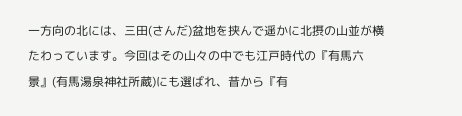一方向の北には、三田(さんだ)盆地を挟んで遥かに北摂の山並が横たわっています。今回はその山々の中でも江戸時代の『有馬六景』(有馬湯泉神社所蔵)にも選ばれ、昔から『有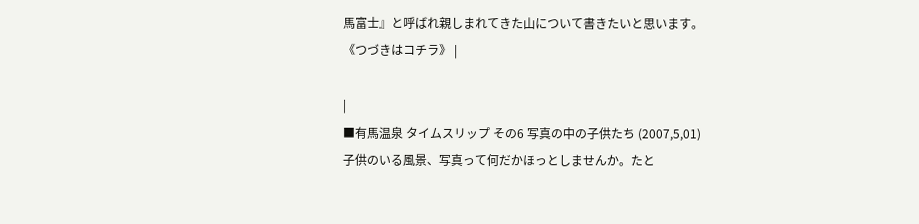馬富士』と呼ばれ親しまれてきた山について書きたいと思います。 《つづきはコチラ》 |

|
■有馬温泉 タイムスリップ その6 写真の中の子供たち (2007,5,01)
子供のいる風景、写真って何だかほっとしませんか。たと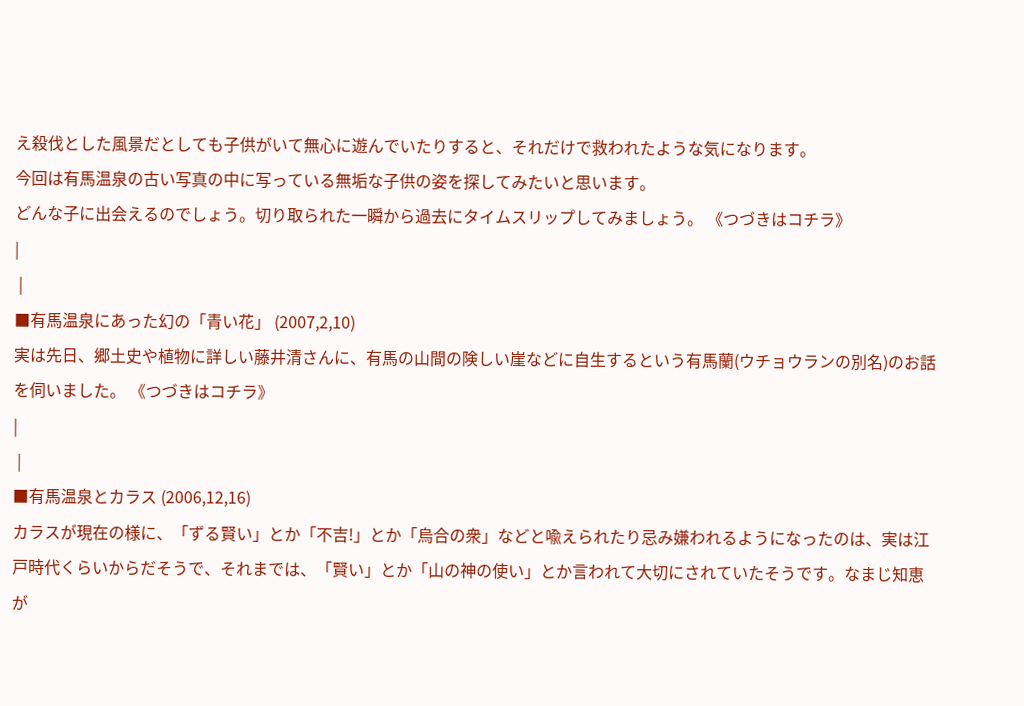え殺伐とした風景だとしても子供がいて無心に遊んでいたりすると、それだけで救われたような気になります。
今回は有馬温泉の古い写真の中に写っている無垢な子供の姿を探してみたいと思います。
どんな子に出会えるのでしょう。切り取られた一瞬から過去にタイムスリップしてみましょう。 《つづきはコチラ》
|
 |
■有馬温泉にあった幻の「青い花」 (2007,2,10)
実は先日、郷土史や植物に詳しい藤井清さんに、有馬の山間の険しい崖などに自生するという有馬蘭(ウチョウランの別名)のお話を伺いました。 《つづきはコチラ》
|
 |
■有馬温泉とカラス (2006,12,16)
カラスが現在の様に、「ずる賢い」とか「不吉!」とか「烏合の衆」などと喩えられたり忌み嫌われるようになったのは、実は江戸時代くらいからだそうで、それまでは、「賢い」とか「山の神の使い」とか言われて大切にされていたそうです。なまじ知恵が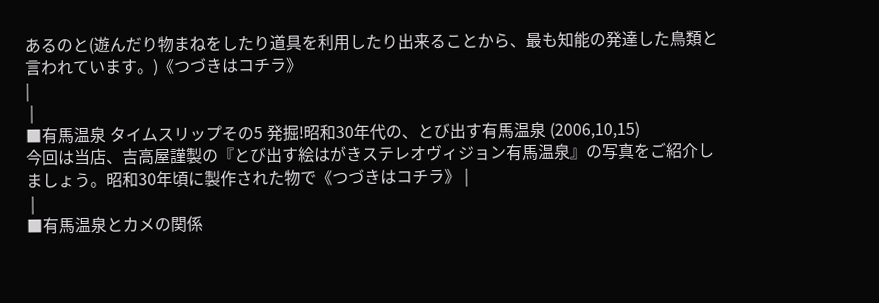あるのと(遊んだり物まねをしたり道具を利用したり出来ることから、最も知能の発達した鳥類と言われています。)《つづきはコチラ》
|
 |
■有馬温泉 タイムスリップその5 発掘!昭和30年代の、とび出す有馬温泉 (2006,10,15)
今回は当店、吉高屋謹製の『とび出す絵はがきステレオヴィジョン有馬温泉』の写真をご紹介しましょう。昭和30年頃に製作された物で《つづきはコチラ》 |
 |
■有馬温泉とカメの関係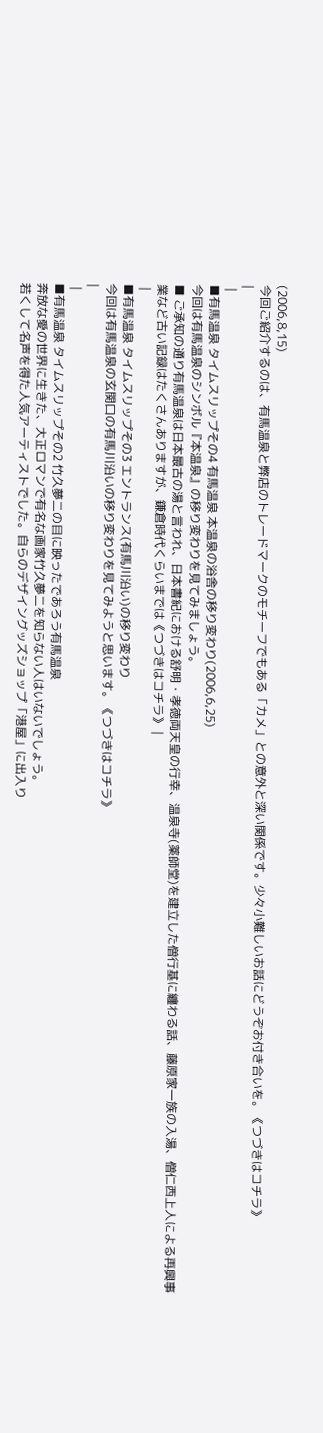(2006,8,15)
今回ご紹介するのは、有馬温泉と弊店のトレードマークのモチーフでもある「カメ」との意外と深い関係です。少々小難しいお話にどうぞお付き合いを。《つづきはコチラ》
|
 |
■有馬温泉 タイムスリップその4 有馬温泉 本温泉の浴舎の移り変わり(2006,6,25)
今回は有馬温泉のシンボル『本温泉』の移り変わりを見てみましょう。
■ ご承知の通り有馬温泉は日本最古の湯と言われ、日本書紀における舒明・孝徳両天皇の行幸、温泉寺(薬師堂)を建立した僧行基に纏わる話、藤原家一族の入湯、僧仁西上人による再興事業など古い記録はたくさんありますが、鎌倉時代くらいまでは《つづきはコチラ》 |
 |
■有馬温泉 タイムスリップその3 エントランス(有馬川沿い)の移り変わり
今回は有馬温泉の玄関口の有馬川沿いの移り変わりを見てみようと思います。《つづきはコチラ》
|
 |
■有馬温泉 タイムスリップその2 竹久夢二の目に映ったであろう有馬温泉
奔放な愛の世界に生きた、大正ロマンで有名な画家竹久夢二を知らない人はいないでしょう。
若くして名声を得た人気アーティストでした。自らのデザイングッズショップ「港屋」に出入り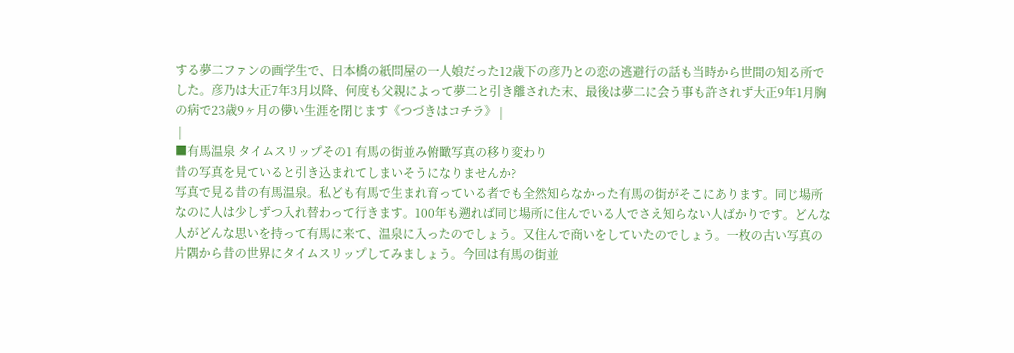する夢二ファンの画学生で、日本橋の紙問屋の一人娘だった12歳下の彦乃との恋の逃避行の話も当時から世間の知る所でした。彦乃は大正7年3月以降、何度も父親によって夢二と引き離された末、最後は夢二に会う事も許されず大正9年1月胸の病で23歳9ヶ月の儚い生涯を閉じます《つづきはコチラ》 |
 |
■有馬温泉 タイムスリップその1 有馬の街並み俯瞰写真の移り変わり
昔の写真を見ていると引き込まれてしまいそうになりませんか?
写真で見る昔の有馬温泉。私ども有馬で生まれ育っている者でも全然知らなかった有馬の街がそこにあります。同じ場所なのに人は少しずつ入れ替わって行きます。100年も遡れば同じ場所に住んでいる人でさえ知らない人ばかりです。どんな人がどんな思いを持って有馬に来て、温泉に入ったのでしょう。又住んで商いをしていたのでしょう。一枚の古い写真の片隅から昔の世界にタイムスリップしてみましょう。今回は有馬の街並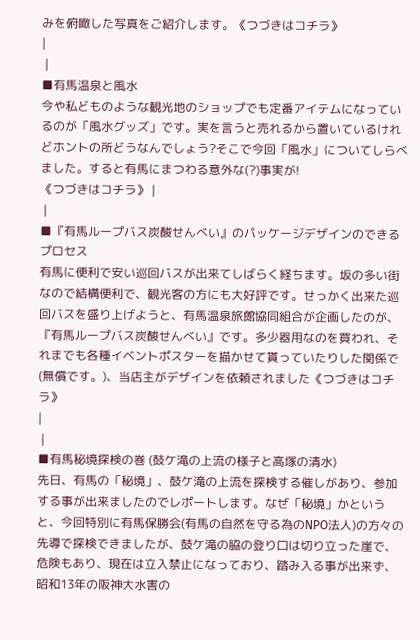みを俯瞰した写真をご紹介します。《つづきはコチラ》
|
 |
■有馬温泉と風水
今や私どものような観光地のショップでも定番アイテムになっているのが「風水グッズ」です。実を言うと売れるから置いているけれどホントの所どうなんでしょう?そこで今回「風水」についてしらべました。すると有馬にまつわる意外な(?)事実が!
《つづきはコチラ》 |
 |
■『有馬ループバス炭酸せんべい』のパッケージデザインのできるプロセス
有馬に便利で安い巡回バスが出来てしばらく経ちます。坂の多い街なので結構便利で、観光客の方にも大好評です。せっかく出来た巡回バスを盛り上げようと、有馬温泉旅館協同組合が企画したのが、『有馬ループバス炭酸せんべい』です。多少器用なのを買われ、それまでも各種イベントポスターを描かせて貰っていたりした関係で(無償です。)、当店主がデザインを依頼されました《つづきはコチラ》
|
 |
■有馬秘境探検の巻 (鼓ケ滝の上流の様子と高塚の清水)
先日、有馬の「秘境」、鼓ケ滝の上流を探検する催しがあり、参加する事が出来ましたのでレポートします。なぜ「秘境」かというと、今回特別に有馬保勝会(有馬の自然を守る為のNPO法人)の方々の先導で探検できましたが、鼓ケ滝の脇の登り口は切り立った崖で、危険もあり、現在は立入禁止になっており、踏み入る事が出来ず、昭和13年の阪神大水害の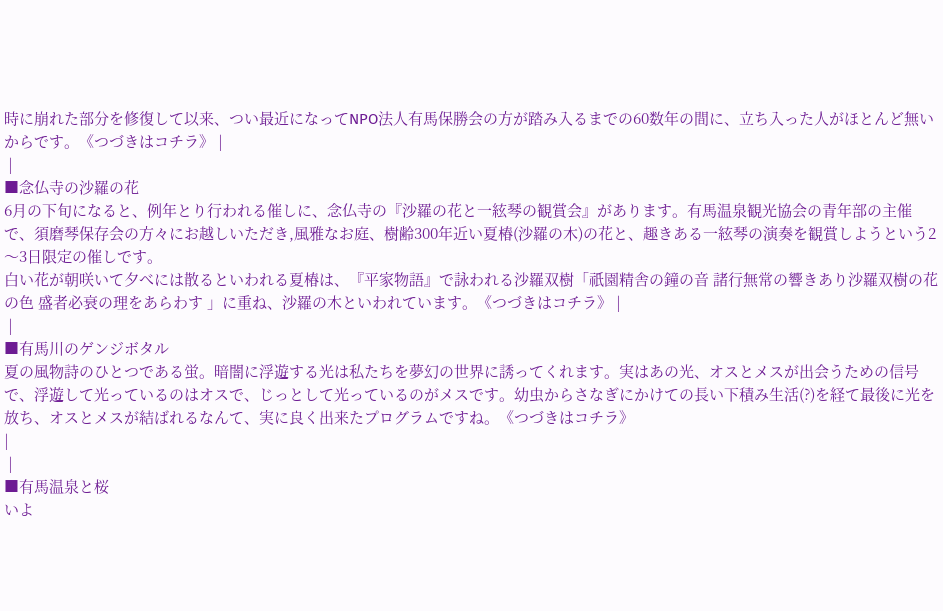時に崩れた部分を修復して以来、つい最近になってNPO法人有馬保勝会の方が踏み入るまでの60数年の間に、立ち入った人がほとんど無いからです。《つづきはコチラ》 |
 |
■念仏寺の沙羅の花
6月の下旬になると、例年とり行われる催しに、念仏寺の『沙羅の花と一絃琴の観賞会』があります。有馬温泉観光協会の青年部の主催で、須磨琴保存会の方々にお越しいただき,風雅なお庭、樹齢300年近い夏椿(沙羅の木)の花と、趣きある一絃琴の演奏を観賞しようという2〜3日限定の催しです。
白い花が朝咲いて夕べには散るといわれる夏椿は、『平家物語』で詠われる沙羅双樹「祇園精舎の鐘の音 諸行無常の響きあり沙羅双樹の花の色 盛者必衰の理をあらわす 」に重ね、沙羅の木といわれています。《つづきはコチラ》 |
 |
■有馬川のゲンジボタル
夏の風物詩のひとつである蛍。暗闇に浮遊する光は私たちを夢幻の世界に誘ってくれます。実はあの光、オスとメスが出会うための信号で、浮遊して光っているのはオスで、じっとして光っているのがメスです。幼虫からさなぎにかけての長い下積み生活(?)を経て最後に光を放ち、オスとメスが結ばれるなんて、実に良く出来たプログラムですね。《つづきはコチラ》
|
 |
■有馬温泉と桜
いよ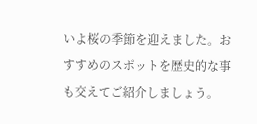いよ桜の季節を迎えました。おすすめのスポットを歴史的な事も交えてご紹介しましょう。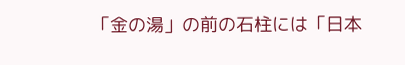「金の湯」の前の石柱には「日本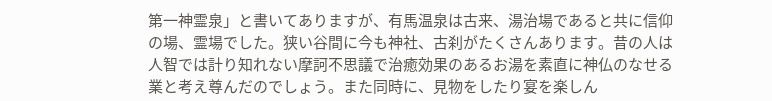第一神霊泉」と書いてありますが、有馬温泉は古来、湯治場であると共に信仰の場、霊場でした。狭い谷間に今も神社、古刹がたくさんあります。昔の人は人智では計り知れない摩訶不思議で治癒効果のあるお湯を素直に神仏のなせる業と考え尊んだのでしょう。また同時に、見物をしたり宴を楽しん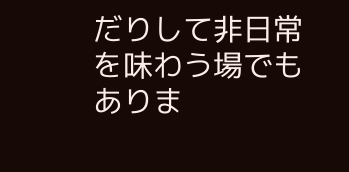だりして非日常を味わう場でもありま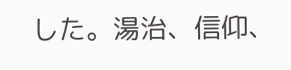した。湯治、信仰、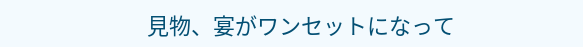見物、宴がワンセットになって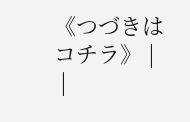《つづきはコチラ》 |
 |